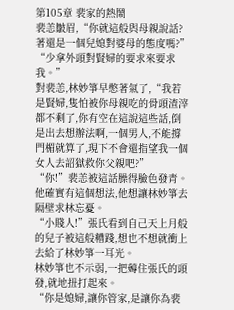第105章 裴家的熱鬧
裴恙皺眉,“你就這般與母親說話?著還是一個兒媳對婆母的態度嗎?”
“少拿外頭對賢婦的要求來要求我。”
對裴恙,林妙箏早憋著氣了,“我若是賢婦,隻怕被你母親吃的骨頭渣滓都不剩了,你有空在這說這些話,倒是出去想辦法啊,一個男人,不能撐門楣就算了,現下不會還指望我一個女人去詔獄救你父親吧?”
“你!”裴恙被這話臊得臉色發青。
他確實有這個想法,他想讓林妙箏去隔壁求林忘憂。
“小賤人!”張氏看到自己天上月般的兒子被這般糟踐,想也不想就衝上去給了林妙箏一耳光。
林妙箏也不示弱,一把薅住張氏的頭發,就地扭打起來。
“你是媳婦,讓你管家,是讓你為裴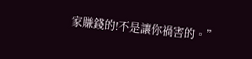家賺錢的!不是讓你禍害的。”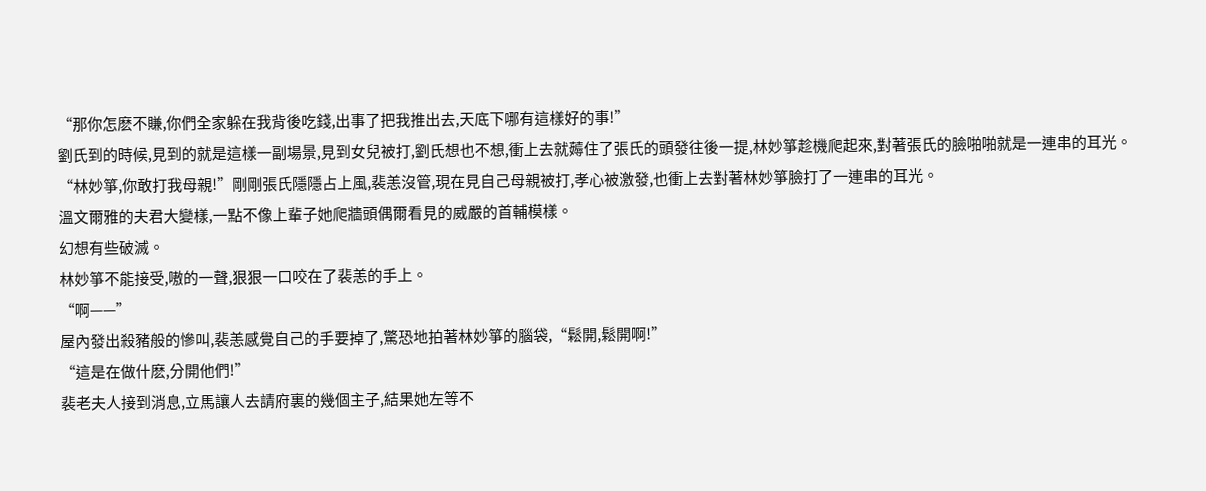“那你怎麽不賺,你們全家躲在我背後吃錢,出事了把我推出去,天底下哪有這樣好的事!”
劉氏到的時候,見到的就是這樣一副場景,見到女兒被打,劉氏想也不想,衝上去就薅住了張氏的頭發往後一提,林妙箏趁機爬起來,對著張氏的臉啪啪就是一連串的耳光。
“林妙箏,你敢打我母親!”剛剛張氏隱隱占上風,裴恙沒管,現在見自己母親被打,孝心被激發,也衝上去對著林妙箏臉打了一連串的耳光。
溫文爾雅的夫君大變樣,一點不像上輩子她爬牆頭偶爾看見的威嚴的首輔模樣。
幻想有些破滅。
林妙箏不能接受,嗷的一聲,狠狠一口咬在了裴恙的手上。
“啊——”
屋內發出殺豬般的慘叫,裴恙感覺自己的手要掉了,驚恐地拍著林妙箏的腦袋,“鬆開,鬆開啊!”
“這是在做什麽,分開他們!”
裴老夫人接到消息,立馬讓人去請府裏的幾個主子,結果她左等不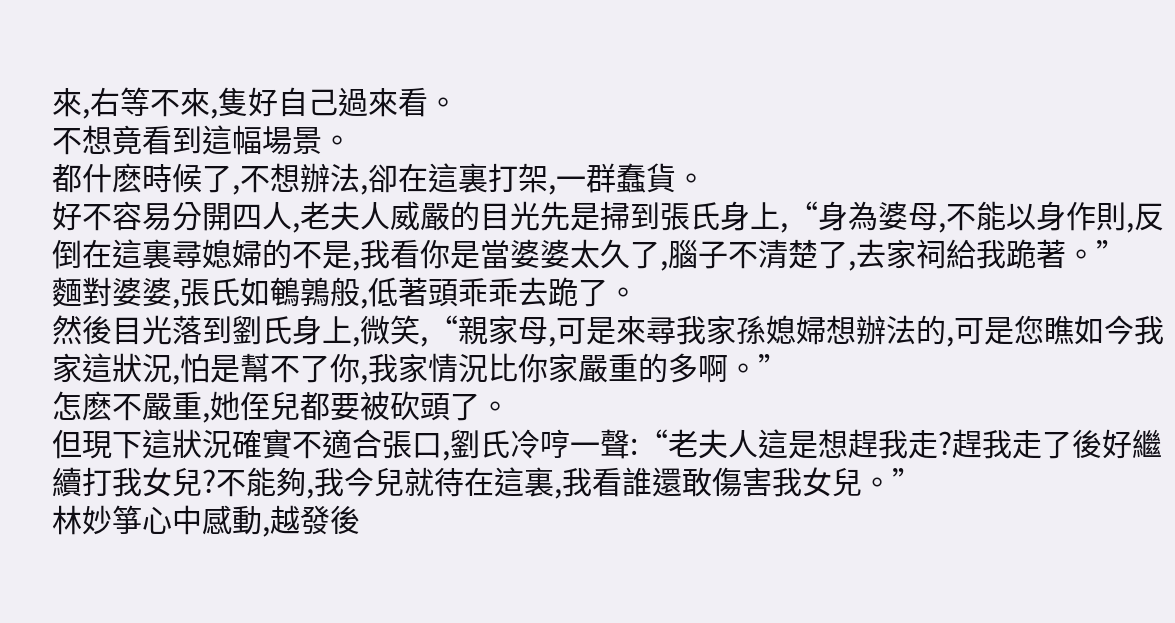來,右等不來,隻好自己過來看。
不想竟看到這幅場景。
都什麽時候了,不想辦法,卻在這裏打架,一群蠢貨。
好不容易分開四人,老夫人威嚴的目光先是掃到張氏身上,“身為婆母,不能以身作則,反倒在這裏尋媳婦的不是,我看你是當婆婆太久了,腦子不清楚了,去家祠給我跪著。”
麵對婆婆,張氏如鵪鶉般,低著頭乖乖去跪了。
然後目光落到劉氏身上,微笑,“親家母,可是來尋我家孫媳婦想辦法的,可是您瞧如今我家這狀況,怕是幫不了你,我家情況比你家嚴重的多啊。”
怎麽不嚴重,她侄兒都要被砍頭了。
但現下這狀況確實不適合張口,劉氏冷哼一聲:“老夫人這是想趕我走?趕我走了後好繼續打我女兒?不能夠,我今兒就待在這裏,我看誰還敢傷害我女兒。”
林妙箏心中感動,越發後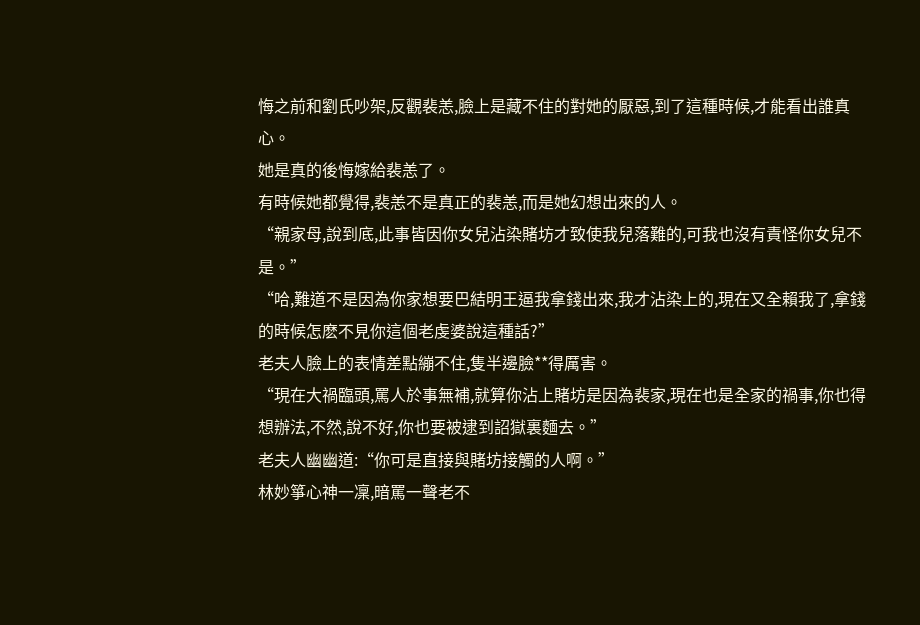悔之前和劉氏吵架,反觀裴恙,臉上是藏不住的對她的厭惡,到了這種時候,才能看出誰真心。
她是真的後悔嫁給裴恙了。
有時候她都覺得,裴恙不是真正的裴恙,而是她幻想出來的人。
“親家母,說到底,此事皆因你女兒沾染賭坊才致使我兒落難的,可我也沒有責怪你女兒不是。”
“哈,難道不是因為你家想要巴結明王逼我拿錢出來,我才沾染上的,現在又全賴我了,拿錢的時候怎麽不見你這個老虔婆說這種話?”
老夫人臉上的表情差點繃不住,隻半邊臉**得厲害。
“現在大禍臨頭,罵人於事無補,就算你沾上賭坊是因為裴家,現在也是全家的禍事,你也得想辦法,不然,說不好,你也要被逮到詔獄裏麵去。”
老夫人幽幽道:“你可是直接與賭坊接觸的人啊。”
林妙箏心神一凜,暗罵一聲老不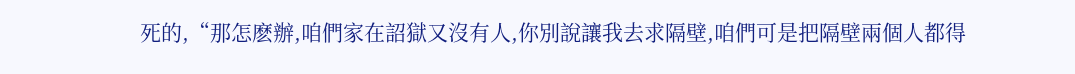死的,“那怎麽辦,咱們家在詔獄又沒有人,你別說讓我去求隔壁,咱們可是把隔壁兩個人都得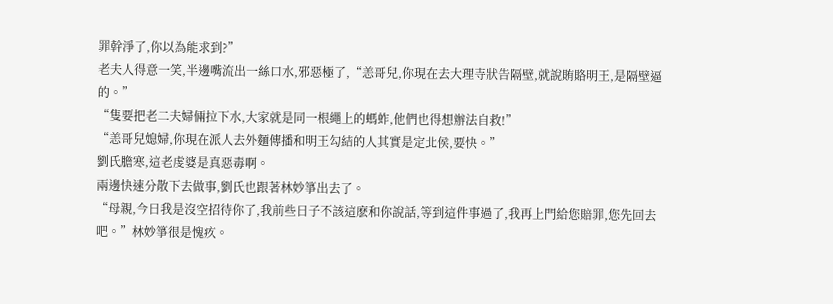罪幹淨了,你以為能求到?”
老夫人得意一笑,半邊嘴流出一絲口水,邪惡極了,“恙哥兒,你現在去大理寺狀告隔壁,就說賄賂明王,是隔壁逼的。”
“隻要把老二夫婦倆拉下水,大家就是同一根繩上的螞蚱,他們也得想辦法自救!”
“恙哥兒媳婦,你現在派人去外麵傳播和明王勾結的人其實是定北侯,要快。”
劉氏膽寒,這老虔婆是真惡毒啊。
兩邊快速分散下去做事,劉氏也跟著林妙箏出去了。
“母親,今日我是沒空招待你了,我前些日子不該這麽和你說話,等到這件事過了,我再上門給您賠罪,您先回去吧。”林妙箏很是愧疚。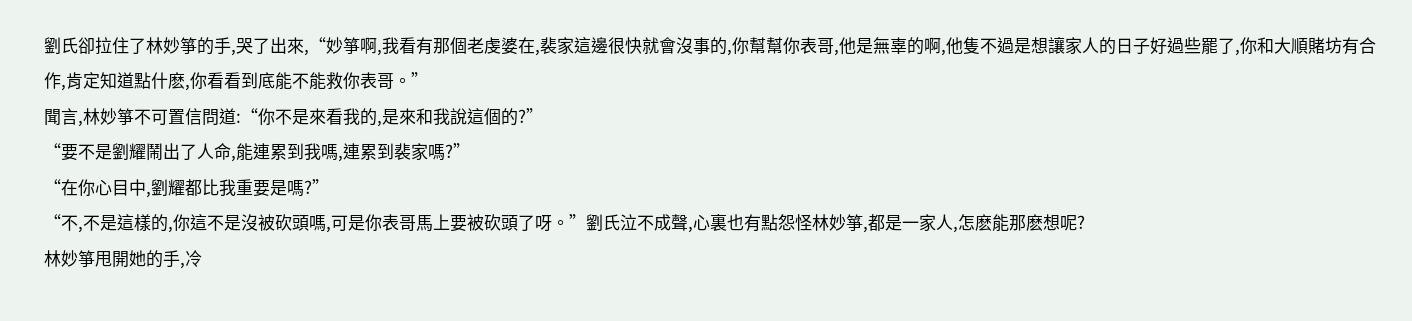劉氏卻拉住了林妙箏的手,哭了出來,“妙箏啊,我看有那個老虔婆在,裴家這邊很快就會沒事的,你幫幫你表哥,他是無辜的啊,他隻不過是想讓家人的日子好過些罷了,你和大順賭坊有合作,肯定知道點什麽,你看看到底能不能救你表哥。”
聞言,林妙箏不可置信問道:“你不是來看我的,是來和我說這個的?”
“要不是劉耀鬧出了人命,能連累到我嗎,連累到裴家嗎?”
“在你心目中,劉耀都比我重要是嗎?”
“不,不是這樣的,你這不是沒被砍頭嗎,可是你表哥馬上要被砍頭了呀。”劉氏泣不成聲,心裏也有點怨怪林妙箏,都是一家人,怎麽能那麽想呢?
林妙箏甩開她的手,冷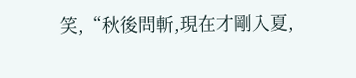笑,“秋後問斬,現在才剛入夏,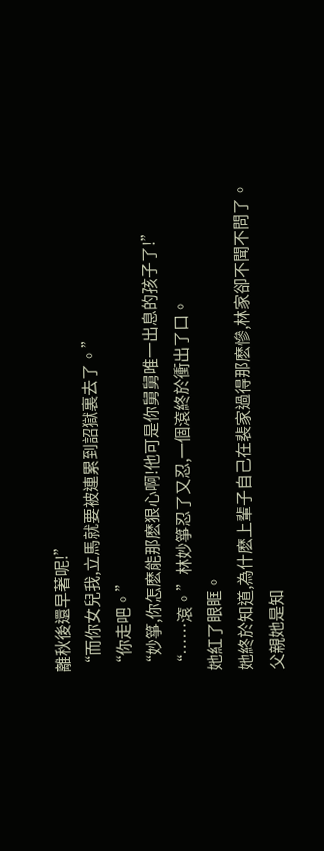離秋後還早著呢!”
“而你女兒我,立馬就要被連累到詔獄裏去了。”
“你走吧。”
“妙箏,你怎麽能那麽狠心啊!他可是你舅舅唯一出息的孩子了!”
“……滾。”林妙箏忍了又忍,一個滾終於衝出了口。
她紅了眼眶。
她終於知道,為什麽上輩子自己在裴家過得那麽慘,林家卻不聞不問了。
父親她是知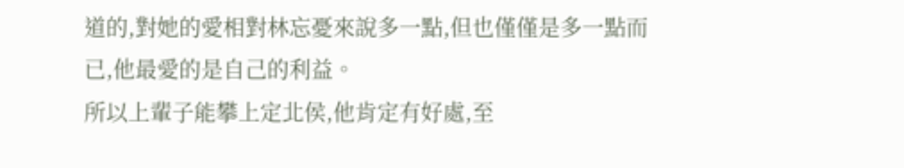道的,對她的愛相對林忘憂來說多一點,但也僅僅是多一點而已,他最愛的是自己的利益。
所以上輩子能攀上定北侯,他肯定有好處,至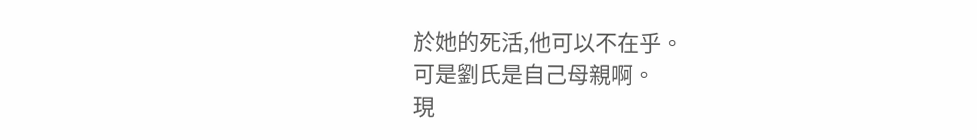於她的死活,他可以不在乎。
可是劉氏是自己母親啊。
現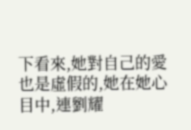下看來,她對自己的愛也是虛假的,她在她心目中,連劉耀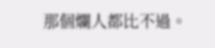那個爛人都比不過。